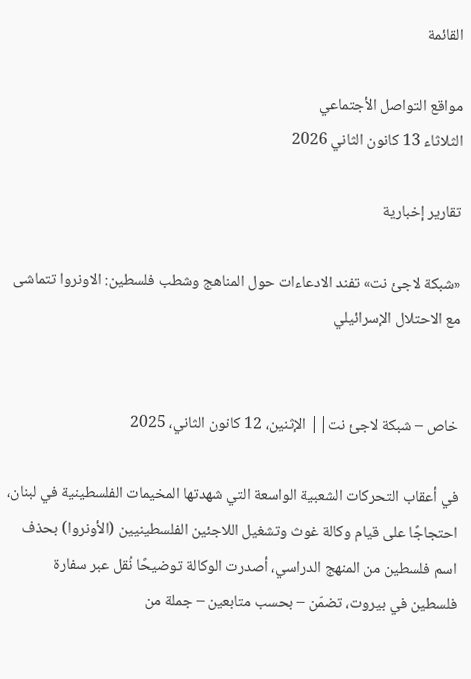القائمة

مواقع التواصل الأجتماعي
الثلاثاء 13 كانون الثاني 2026

تقارير إخبارية

«شبكة لاجئ نت» تفند الادعاءات حول المناهج وشطب فلسطين: الاونروا تتماشى مع الاحتلال الإسرائيلي


خاص – شبكة لاجئ نت|| الإثنين، 12 كانون الثاني، 2025

في أعقاب التحركات الشعبية الواسعة التي شهدتها المخيمات الفلسطينية في لبنان، احتجاجًا على قيام وكالة غوث وتشغيل اللاجئين الفلسطينيين (الأونروا) بحذف اسم فلسطين من المنهج الدراسي، أصدرت الوكالة توضيحًا نُقل عبر سفارة فلسطين في بيروت، تضمّن – بحسب متابعين – جملة من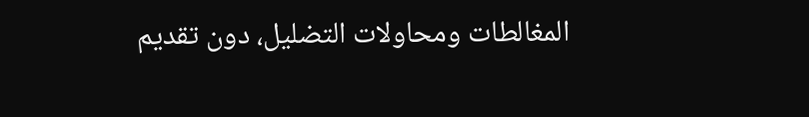المغالطات ومحاولات التضليل، دون تقديم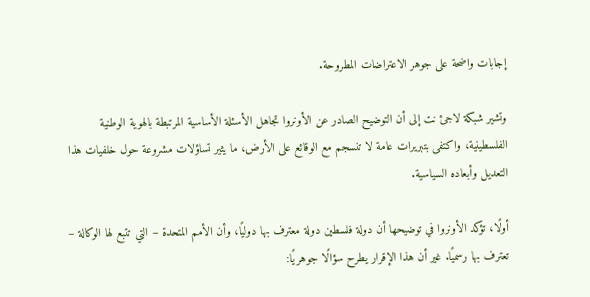إجابات واضحة على جوهر الاعتراضات المطروحة.

وتشير شبكة لاجئ نت إلى أن التوضيح الصادر عن الأونروا تجاهل الأسئلة الأساسية المرتبطة بالهوية الوطنية الفلسطينية، واكتفى بتبريرات عامة لا تنسجم مع الوقائع على الأرض، ما يثير تساؤلات مشروعة حول خلفيات هذا التعديل وأبعاده السياسية.

أولًا، تؤكد الأونروا في توضيحها أن دولة فلسطين دولة معترف بها دوليًا، وأن الأمم المتحدة – التي تتبع لها الوكالة – تعترف بها رسميًا. غير أن هذا الإقرار يطرح سؤالًا جوهريًا: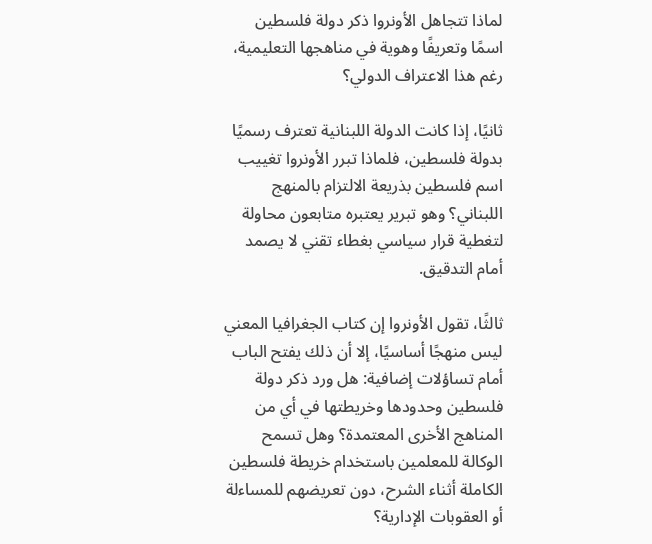لماذا تتجاهل الأونروا ذكر دولة فلسطين اسمًا وتعريفًا وهوية في مناهجها التعليمية، رغم هذا الاعتراف الدولي؟

ثانيًا، إذا كانت الدولة اللبنانية تعترف رسميًا بدولة فلسطين، فلماذا تبرر الأونروا تغييب اسم فلسطين بذريعة الالتزام بالمنهج اللبناني؟ وهو تبرير يعتبره متابعون محاولة لتغطية قرار سياسي بغطاء تقني لا يصمد أمام التدقيق.

ثالثًا، تقول الأونروا إن كتاب الجغرافيا المعني ليس منهجًا أساسيًا، إلا أن ذلك يفتح الباب أمام تساؤلات إضافية: هل ورد ذكر دولة فلسطين وحدودها وخريطتها في أي من المناهج الأخرى المعتمدة؟ وهل تسمح الوكالة للمعلمين باستخدام خريطة فلسطين الكاملة أثناء الشرح، دون تعريضهم للمساءلة أو العقوبات الإدارية؟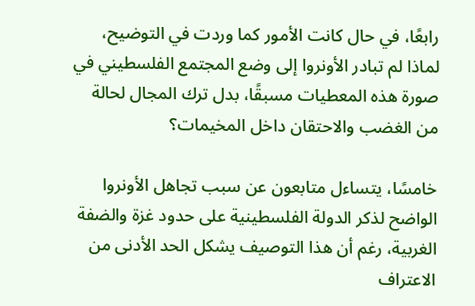رابعًا، في حال كانت الأمور كما وردت في التوضيح، لماذا لم تبادر الأونروا إلى وضع المجتمع الفلسطيني في صورة هذه المعطيات مسبقًا، بدل ترك المجال لحالة من الغضب والاحتقان داخل المخيمات؟

خامسًا، يتساءل متابعون عن سبب تجاهل الأونروا الواضح لذكر الدولة الفلسطينية على حدود غزة والضفة الغربية، رغم أن هذا التوصيف يشكل الحد الأدنى من الاعتراف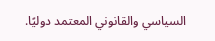السياسي والقانوني المعتمد دوليًا.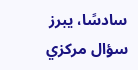سادسًا، يبرز سؤال مركزي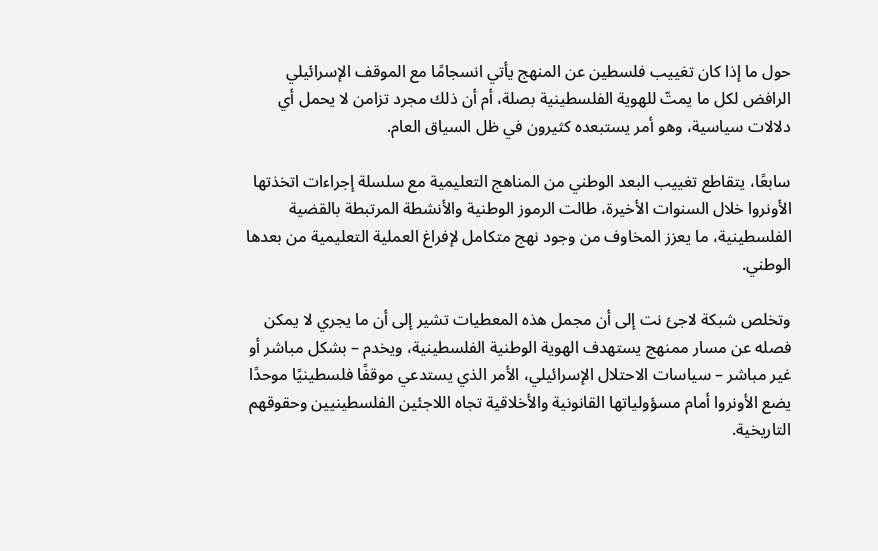حول ما إذا كان تغييب فلسطين عن المنهج يأتي انسجامًا مع الموقف الإسرائيلي الرافض لكل ما يمتّ للهوية الفلسطينية بصلة، أم أن ذلك مجرد تزامن لا يحمل أي دلالات سياسية، وهو أمر يستبعده كثيرون في ظل السياق العام.

سابعًا، يتقاطع تغييب البعد الوطني من المناهج التعليمية مع سلسلة إجراءات اتخذتها الأونروا خلال السنوات الأخيرة، طالت الرموز الوطنية والأنشطة المرتبطة بالقضية الفلسطينية، ما يعزز المخاوف من وجود نهج متكامل لإفراغ العملية التعليمية من بعدها الوطني.

وتخلص شبكة لاجئ نت إلى أن مجمل هذه المعطيات تشير إلى أن ما يجري لا يمكن فصله عن مسار ممنهج يستهدف الهوية الوطنية الفلسطينية، ويخدم – بشكل مباشر أو غير مباشر – سياسات الاحتلال الإسرائيلي، الأمر الذي يستدعي موقفًا فلسطينيًا موحدًا يضع الأونروا أمام مسؤولياتها القانونية والأخلاقية تجاه اللاجئين الفلسطينيين وحقوقهم التاريخية.